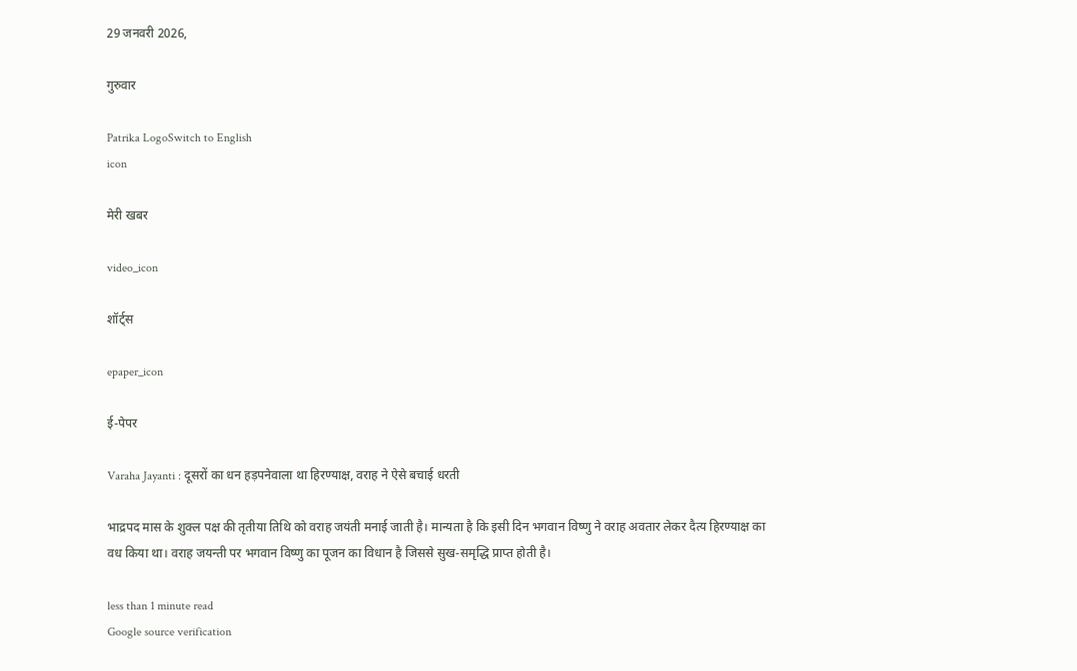29 जनवरी 2026,

गुरुवार

Patrika LogoSwitch to English
icon

मेरी खबर

video_icon

शॉर्ट्स

epaper_icon

ई-पेपर

Varaha Jayanti : दूसरों का धन हड़पनेवाला था हिरण्याक्ष, वराह ने ऐसे बचाई धरती

भाद्रपद मास के शुक्ल पक्ष की तृतीया तिथि को वराह जयंती मनाई जाती है। मान्यता है कि इसी दिन भगवान विष्णु ने वराह अवतार लेकर दैत्य हिरण्याक्ष का वध किया था। वराह जयन्ती पर भगवान विष्णु का पूजन का विधान है जिससे सुख-समृद्धि प्राप्त होती है।

less than 1 minute read
Google source verification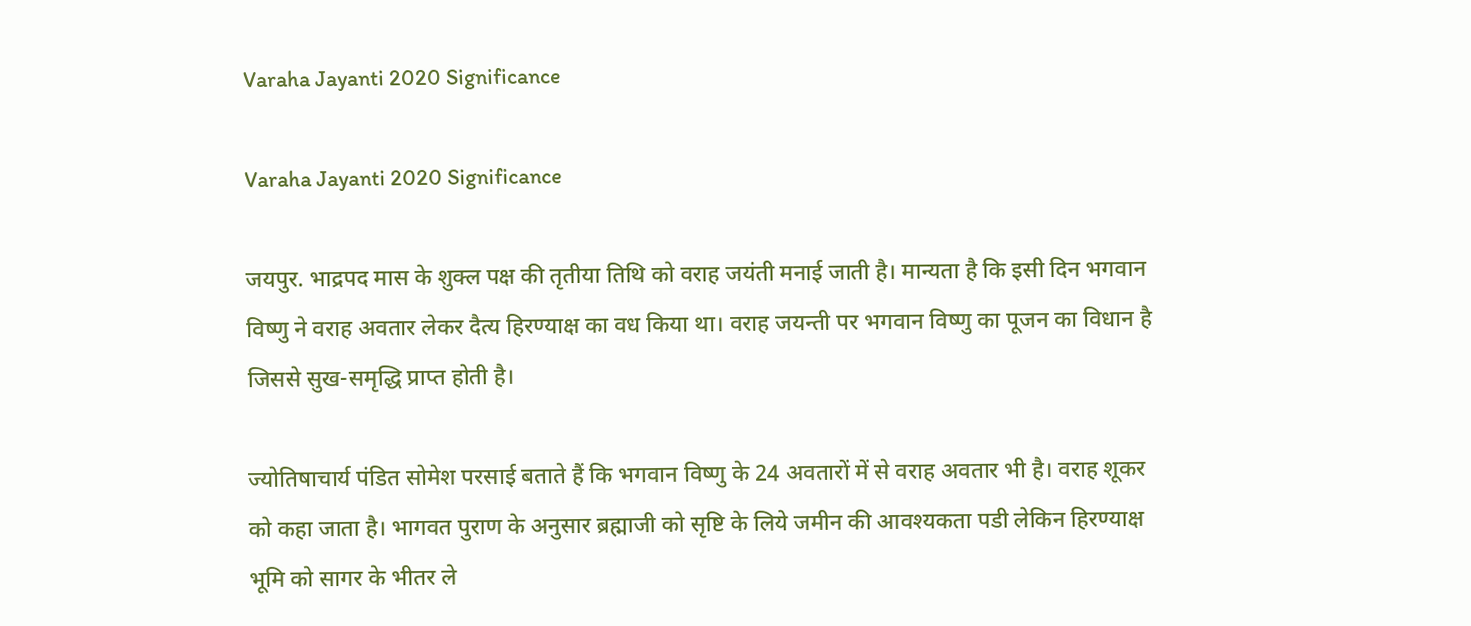Varaha Jayanti 2020 Significance

Varaha Jayanti 2020 Significance

जयपुर. भाद्रपद मास के शुक्ल पक्ष की तृतीया तिथि को वराह जयंती मनाई जाती है। मान्यता है कि इसी दिन भगवान विष्णु ने वराह अवतार लेकर दैत्य हिरण्याक्ष का वध किया था। वराह जयन्ती पर भगवान विष्णु का पूजन का विधान है जिससे सुख-समृद्धि प्राप्त होती है।

ज्योतिषाचार्य पंडित सोमेश परसाई बताते हैं कि भगवान विष्णु के 24 अवतारों में से वराह अवतार भी है। वराह शूकर को कहा जाता है। भागवत पुराण के अनुसार ब्रह्माजी को सृष्टि के लिये जमीन की आवश्यकता पडी लेकिन हिरण्याक्ष भूमि को सागर के भीतर ले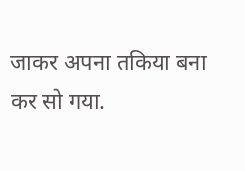जाकर अपना तकिया बना कर सो गया.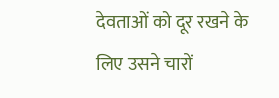देवताओं को दूर रखने के लिए उसने चारों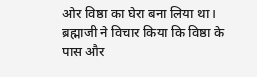ओर विष्ठा का घेरा बना लिया था। ब्रह्माजी ने विचार किया कि विष्ठा के पास और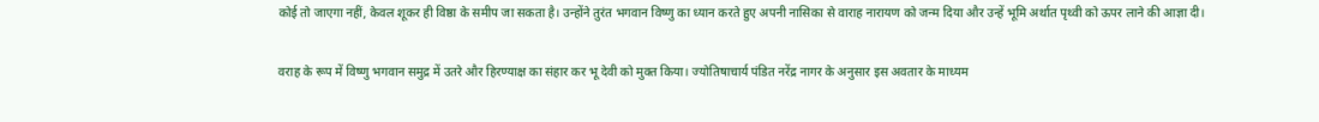कोई तो जाएगा नहीं, केवल शूकर ही विष्ठा के समीप जा सकता है। उन्होंने तुरंत भगवान विष्णु का ध्यान करते हुए अपनी नासिका से वाराह नारायण को जन्म दिया और उन्हें भूमि अर्थात पृथ्वी को ऊपर लाने की आज्ञा दी।

वराह के रूप में विष्णु भगवान समुद्र में उतरे और हिरण्याक्ष का संहार कर भू देवी को मुक्त किया। ज्योतिषाचार्य पंडित नरेंद्र नागर के अनुसार इस अवतार के माध्यम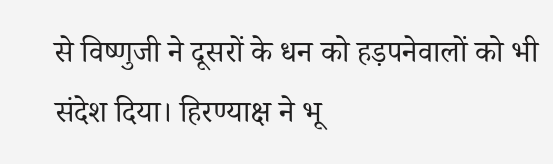से विष्णुजी ने दूसरों के धन को हड़पनेवालों को भी संदेश दिया। हिरण्याक्ष ने भू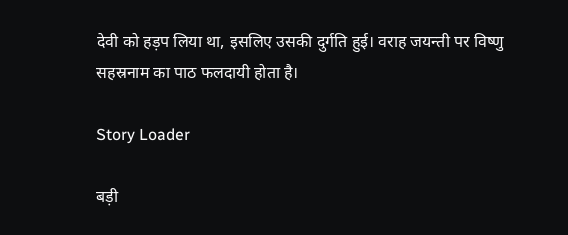देवी को हड़प लिया था, इसलिए उसकी दुर्गति हुई। वराह जयन्ती पर विष्णु सहस्रनाम का पाठ फलदायी होता है।

Story Loader

बड़ी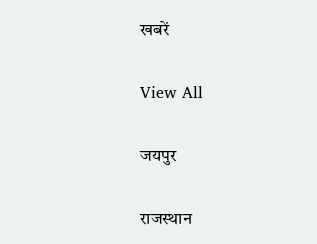खबरें

View All

जयपुर

राजस्थान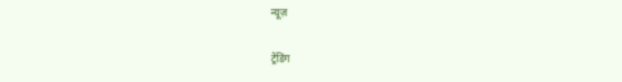न्यूज़

ट्रेंडिंग